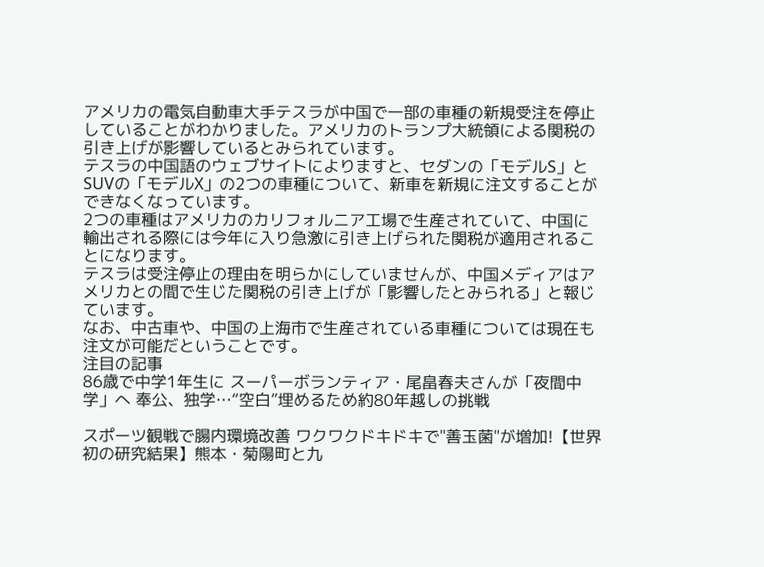アメリカの電気自動車大手テスラが中国で一部の車種の新規受注を停止していることがわかりました。アメリカのトランプ大統領による関税の引き上げが影響しているとみられています。
テスラの中国語のウェブサイトによりますと、セダンの「モデルS」とSUVの「モデルX」の2つの車種について、新車を新規に注文することができなくなっています。
2つの車種はアメリカのカリフォルニア工場で生産されていて、中国に輸出される際には今年に入り急激に引き上げられた関税が適用されることになります。
テスラは受注停止の理由を明らかにしていませんが、中国メディアはアメリカとの間で生じた関税の引き上げが「影響したとみられる」と報じています。
なお、中古車や、中国の上海市で生産されている車種については現在も注文が可能だということです。
注目の記事
86歳で中学1年生に スーパーボランティア・尾畠春夫さんが「夜間中学」へ 奉公、独学…“空白”埋めるため約80年越しの挑戦

スポーツ観戦で腸内環境改善 ワクワクドキドキで"善玉菌"が増加!【世界初の研究結果】熊本・菊陽町と九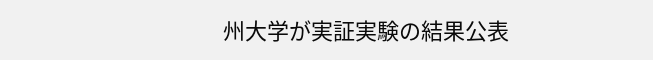州大学が実証実験の結果公表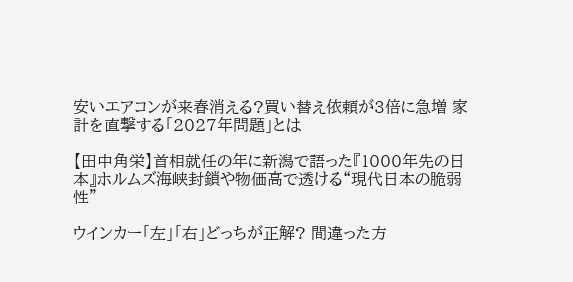安いエアコンが来春消える?買い替え依頼が3倍に急増 家計を直撃する「2027年問題」とは

【田中角栄】首相就任の年に新潟で語った『1000年先の日本』ホルムズ海峡封鎖や物価高で透ける“現代日本の脆弱性”

ウインカー「左」「右」どっちが正解? 間違った方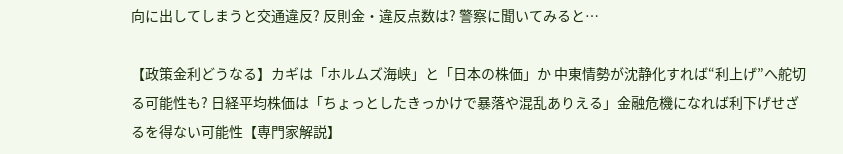向に出してしまうと交通違反? 反則金・違反点数は? 警察に聞いてみると…

【政策金利どうなる】カギは「ホルムズ海峡」と「日本の株価」か 中東情勢が沈静化すれば“利上げ”へ舵切る可能性も? 日経平均株価は「ちょっとしたきっかけで暴落や混乱ありえる」金融危機になれば利下げせざるを得ない可能性【専門家解説】